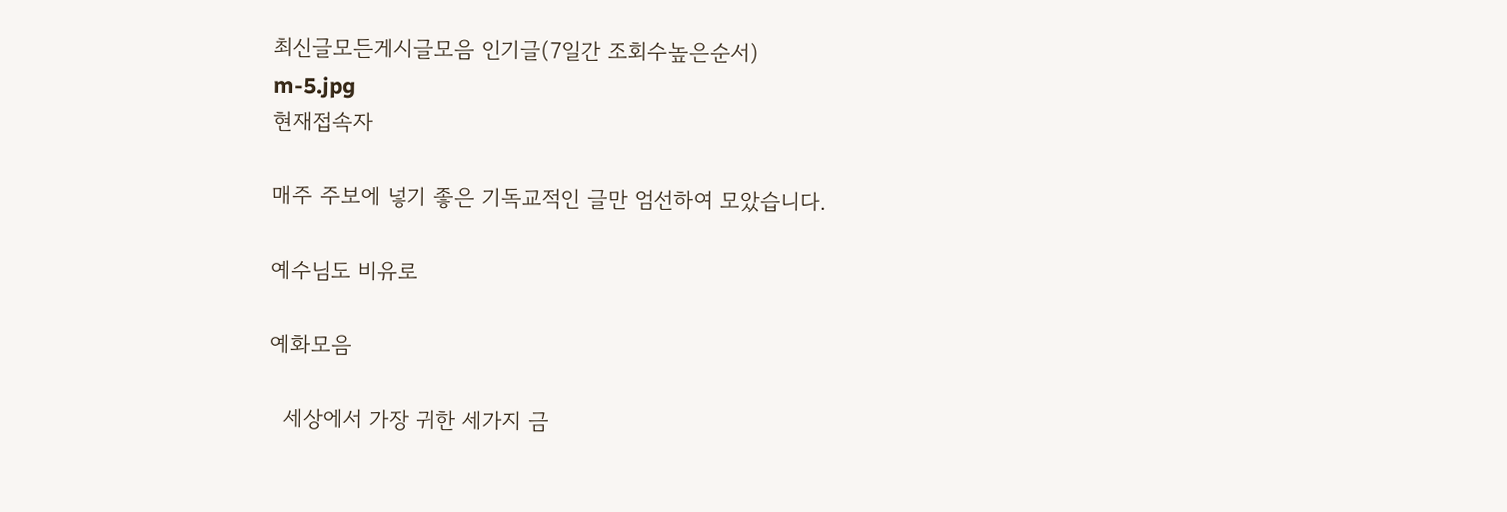최신글모든게시글모음 인기글(7일간 조회수높은순서)
m-5.jpg
현재접속자

매주 주보에 넣기 좋은 기독교적인 글만 엄선하여 모았습니다.

예수님도 비유로

예화모음

  세상에서 가장 귀한 세가지 금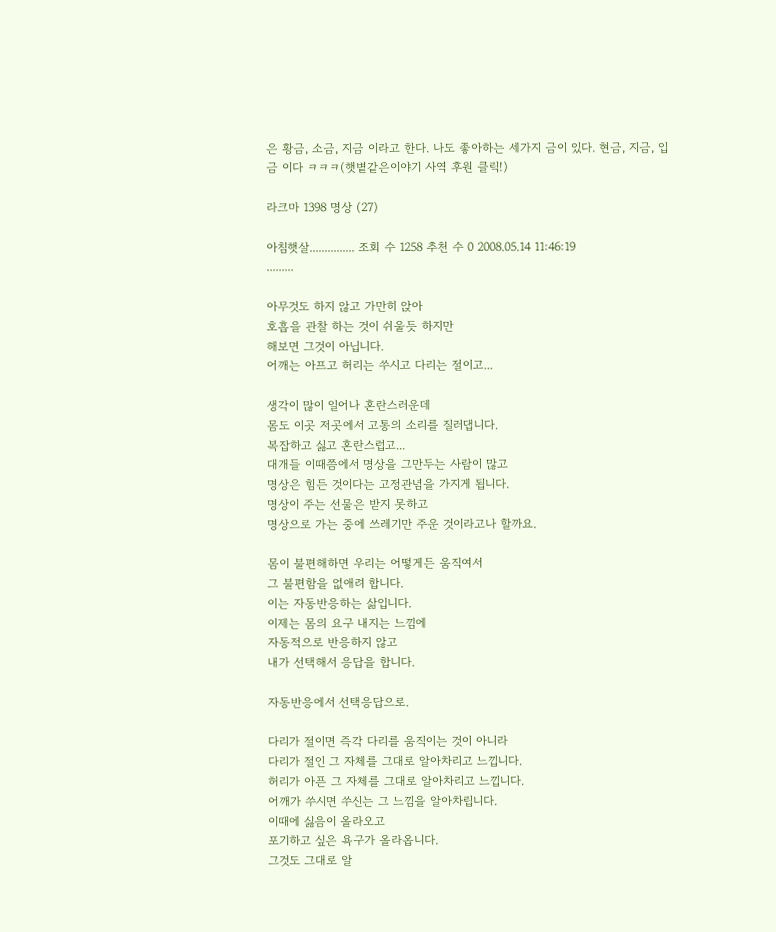은 황금, 소금, 지금 이라고 한다. 나도 좋아하는 세가지 금이 있다. 현금, 지금, 입금 이다 ㅋㅋㅋ(햇볕같은이야기 사역 후원 클릭!)

라크마 1398 명상 (27)

아침햇살............... 조회 수 1258 추천 수 0 2008.05.14 11:46:19
.........

아무것도 하지 않고 가만히 앉아
호흡을 관찰 하는 것이 쉬울듯 하지만
해보면 그것이 아닙니다.
어깨는 아프고 허리는 쑤시고 다리는 절이고...

생각이 많이 일어나 혼란스러운데
몸도 이곳 저곳에서 고통의 소리를 질러댑니다.
복잡하고 싫고 혼란스럽고...
대개들 이때쯤에서 명상을 그만두는 사람이 많고
명상은 힘든 것이다는 고정관념을 가지게 됩니다.
명상이 주는 선물은 받지 못하고
명상으로 가는 중에 쓰레기만 주운 것이라고나 할까요.

몸이 불편해하면 우리는 어떻게든 움직여서
그 불편함을 없애려 합니다.
이는 자동반응하는 삶입니다.
이제는 몸의 요구 내지는 느낌에
자동적으로 반응하지 않고
내가 선택해서 응답을 합니다.

자동반응에서 선택응답으로.

다리가 절이면 즉각 다리를 움직이는 것이 아니라
다리가 절인 그 자체를 그대로 알아차리고 느낍니다.
허리가 아픈 그 자체를 그대로 알아차리고 느낍니다.
어깨가 쑤시면 쑤신는 그 느낌을 알아차립니다.
이때에 싫음이 올라오고
포기하고 싶은 욕구가 올라옵니다.
그것도 그대로 알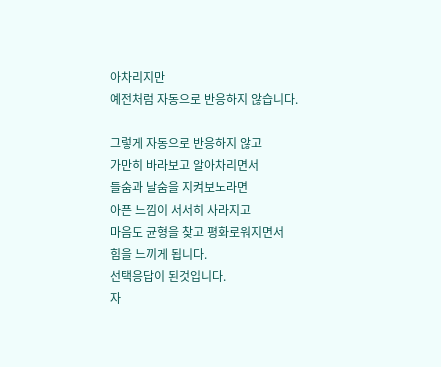아차리지만
예전처럼 자동으로 반응하지 않습니다.

그렇게 자동으로 반응하지 않고
가만히 바라보고 알아차리면서
들숨과 날숨을 지켜보노라면
아픈 느낌이 서서히 사라지고
마음도 균형을 찾고 평화로워지면서
힘을 느끼게 됩니다.
선택응답이 된것입니다.
자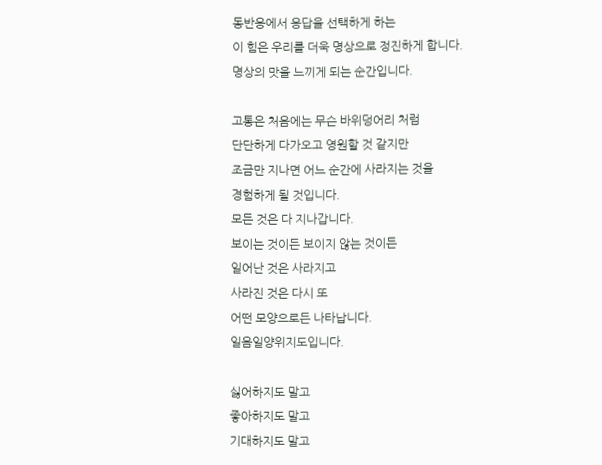동반응에서 응답을 선택하게 하는
이 힘은 우리를 더욱 명상으로 정진하게 합니다.
명상의 맛을 느끼게 되는 순간입니다.

고통은 처음에는 무슨 바위덩어리 처럼
단단하게 다가오고 영원할 것 같지만
조금만 지나면 어느 순간에 사라지는 것을
경험하게 될 것입니다.
모든 것은 다 지나갑니다.
보이는 것이든 보이지 않는 것이든
일어난 것은 사라지고
사라진 것은 다시 또
어떤 모양으로든 나타납니다.
일음일양위지도입니다.

싫어하지도 말고
좋아하지도 말고
기대하지도 말고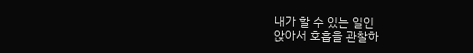내가 할 수 있는 일인
앉아서 호흡을 관찰하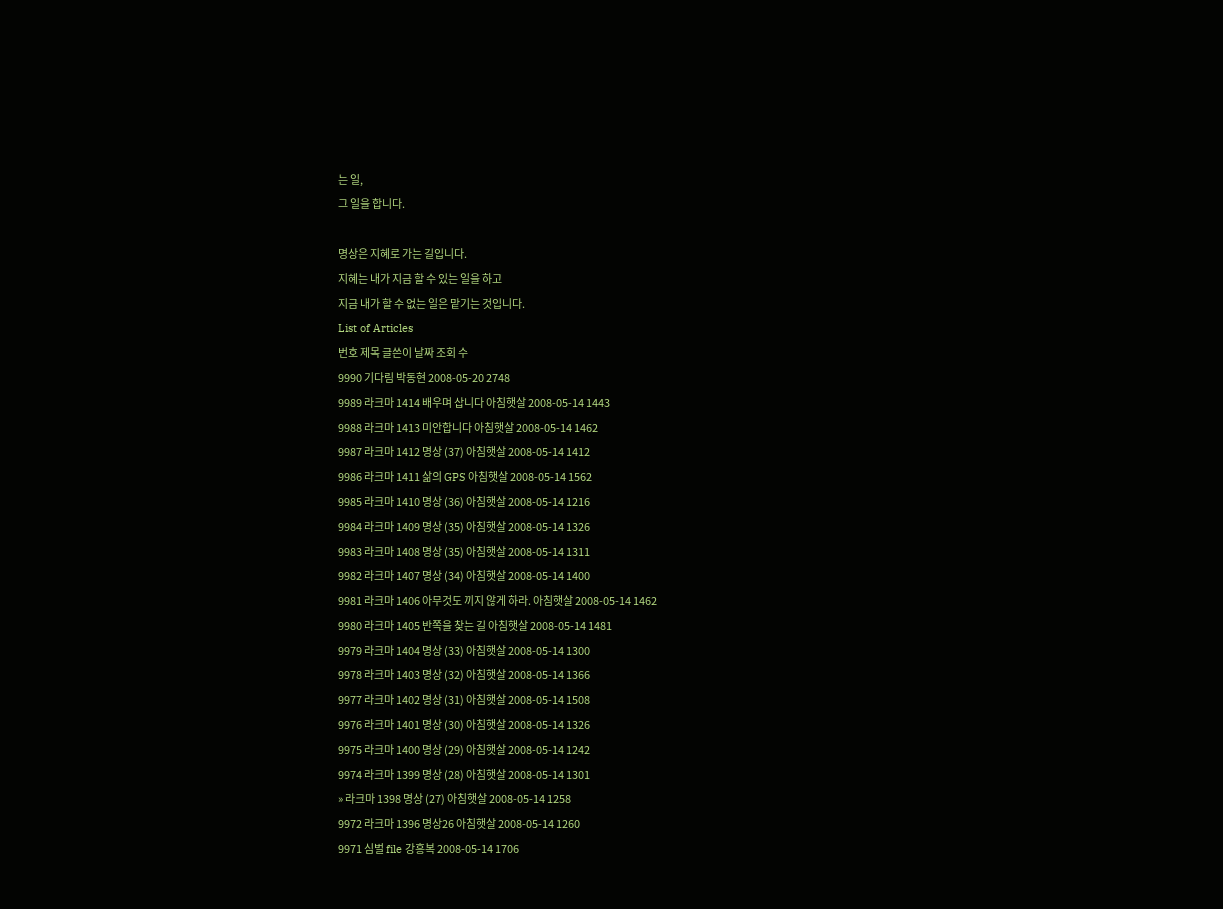는 일,
그 일을 합니다.

명상은 지혜로 가는 길입니다.
지혜는 내가 지금 할 수 있는 일을 하고
지금 내가 할 수 없는 일은 맡기는 것입니다.
List of Articles
번호 제목 글쓴이 날짜 조회 수
9990 기다림 박동현 2008-05-20 2748
9989 라크마 1414 배우며 삽니다 아침햇살 2008-05-14 1443
9988 라크마 1413 미안합니다 아침햇살 2008-05-14 1462
9987 라크마 1412 명상 (37) 아침햇살 2008-05-14 1412
9986 라크마 1411 삶의 GPS 아침햇살 2008-05-14 1562
9985 라크마 1410 명상 (36) 아침햇살 2008-05-14 1216
9984 라크마 1409 명상 (35) 아침햇살 2008-05-14 1326
9983 라크마 1408 명상 (35) 아침햇살 2008-05-14 1311
9982 라크마 1407 명상 (34) 아침햇살 2008-05-14 1400
9981 라크마 1406 아무것도 끼지 않게 하라. 아침햇살 2008-05-14 1462
9980 라크마 1405 반쪽을 찾는 길 아침햇살 2008-05-14 1481
9979 라크마 1404 명상 (33) 아침햇살 2008-05-14 1300
9978 라크마 1403 명상 (32) 아침햇살 2008-05-14 1366
9977 라크마 1402 명상 (31) 아침햇살 2008-05-14 1508
9976 라크마 1401 명상 (30) 아침햇살 2008-05-14 1326
9975 라크마 1400 명상 (29) 아침햇살 2008-05-14 1242
9974 라크마 1399 명상 (28) 아침햇살 2008-05-14 1301
» 라크마 1398 명상 (27) 아침햇살 2008-05-14 1258
9972 라크마 1396 명상26 아침햇살 2008-05-14 1260
9971 심벌 file 강흥복 2008-05-14 1706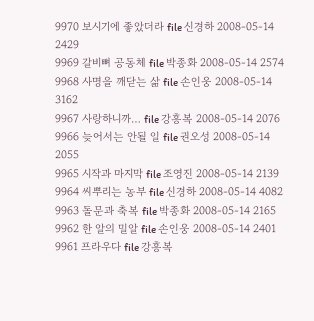9970 보시기에 좋았더라 file 신경하 2008-05-14 2429
9969 갈비뼈 공동체 file 박종화 2008-05-14 2574
9968 사명을 깨닫는 삶 file 손인웅 2008-05-14 3162
9967 사랑하니까… file 강흥복 2008-05-14 2076
9966 늦어서는 안될 일 file 권오성 2008-05-14 2055
9965 시작과 마지막 file 조영진 2008-05-14 2139
9964 씨뿌리는 농부 file 신경하 2008-05-14 4082
9963 돌문과 축복 file 박종화 2008-05-14 2165
9962 한 알의 밀알 file 손인웅 2008-05-14 2401
9961 프라우다 file 강흥복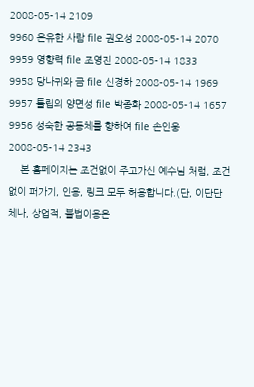2008-05-14 2109
9960 온유한 사람 file 권오성 2008-05-14 2070
9959 영향력 file 조영진 2008-05-14 1833
9958 당나귀와 금 file 신경하 2008-05-14 1969
9957 튤립의 양면성 file 박종화 2008-05-14 1657
9956 성숙한 공동체를 향하여 file 손인웅 2008-05-14 2343
    본 홈페이지는 조건없이 주고가신 예수님 처럼, 조건없이 퍼가기, 인용, 링크 모두 허용합니다.(단, 이단단체나, 상업적, 불법이용은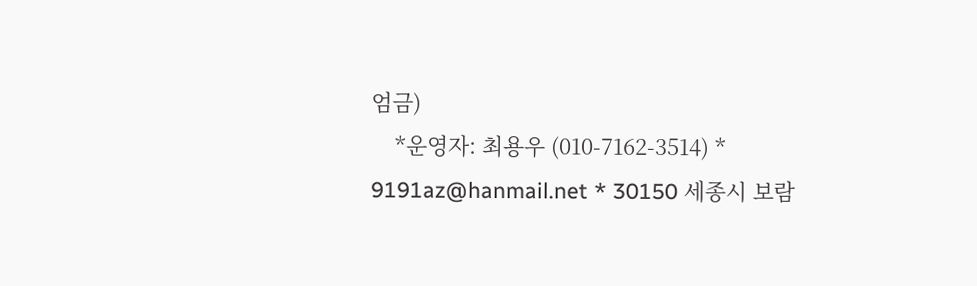엄금)
    *운영자: 최용우 (010-7162-3514) * 9191az@hanmail.net * 30150 세종시 보람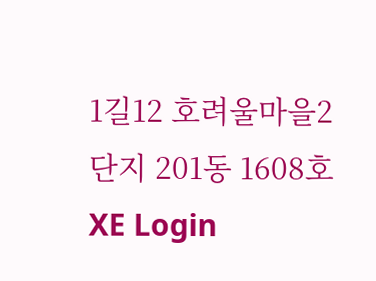1길12 호려울마을2단지 201동 1608호
XE Login